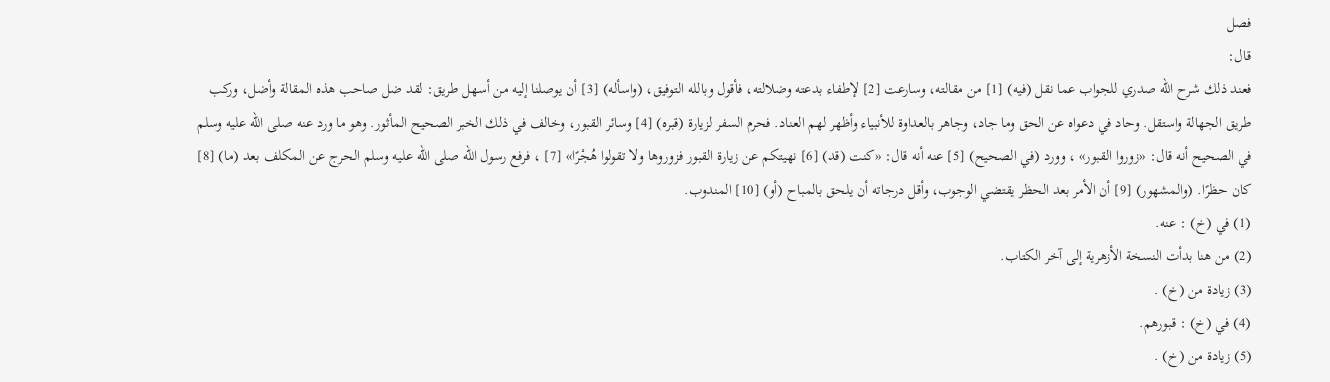فصل
قال:
فعند ذلك شرح الله صدري للجواب عما نقل (فيه) [1] من مقالته، وسارعت [2] لإطفاء بدعته وضلالته، فأقول وبالله التوفيق، (واسأله) [3] أن يوصلنا إليه من أسهل طريق: لقد ضل صاحب هذه المقالة وأضل، وركب طريق الجهالة واستقل. وحاد في دعواه عن الحق وما جاد، وجاهر بالعداوة للأنبياء وأظهر لهم العناد. فحرم السفر لزيارة (قبره) [4] وسائر القبور، وخالف في ذلك الخبر الصحيح المأثور. وهو ما ورد عنه صلى الله عليه وسلم في الصحيح أنه قال: «زوروا القبور» ، وورد (في الصحيح) [5] عنه أنه قال: «كنت (قد) [6] نهيتكم عن زيارة القبور فزوروها ولا تقولوا هُجْرًا» [7] ، فرفع رسول الله صلى الله عليه وسلم الحرج عن المكلف بعد (ما) [8] كان حظرًا. (والمشهور) [9] أن الأمر بعد الحظر يقتضي الوجوب، وأقل درجاته أن يلحق بالمباح (أو) [10] المندوب.
(1) في (خ) : عنه.
(2) من هنا بدأت النسخة الأزهرية إلى آخر الكتاب.
(3) زيادة من (خ) .
(4) في (خ) : قبورهم.
(5) زيادة من (خ) .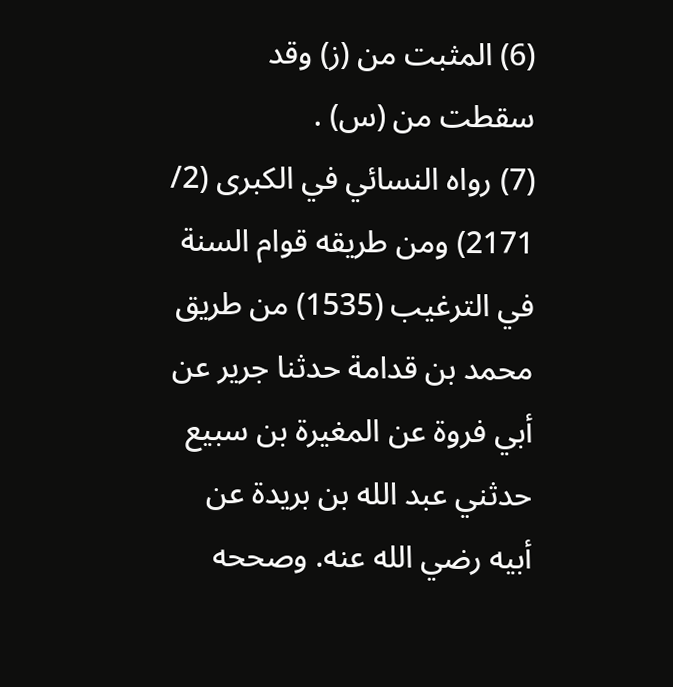(6) المثبت من (ز) وقد سقطت من (س) .
(7) رواه النسائي في الكبرى (2/ 2171) ومن طريقه قوام السنة في الترغيب (1535) من طريق محمد بن قدامة حدثنا جرير عن أبي فروة عن المغيرة بن سبيع حدثني عبد الله بن بريدة عن أبيه رضي الله عنه. وصححه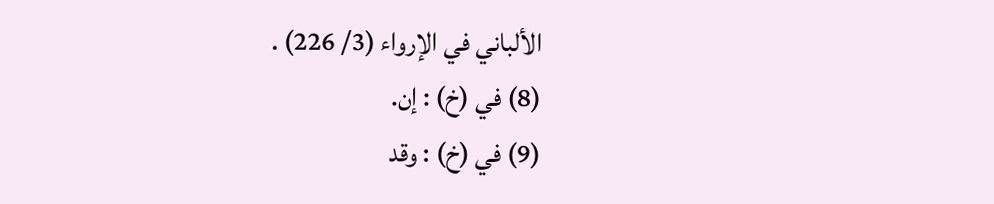الألباني في الإرواء (3/ 226) .
(8) في (خ) : إن.
(9) في (خ) : وقد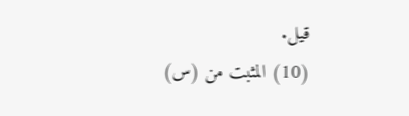قيل.
(10) المثبت من (س)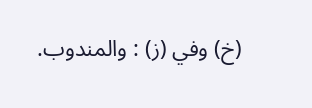(خ) وفي (ز) : والمندوب.